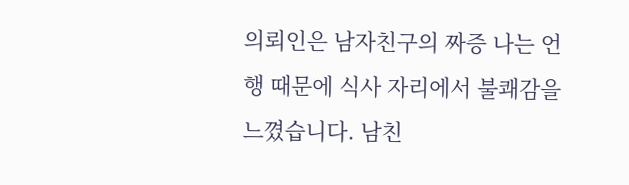의뢰인은 남자친구의 짜증 나는 언행 때문에 식사 자리에서 불쾌감을 느꼈습니다. 남친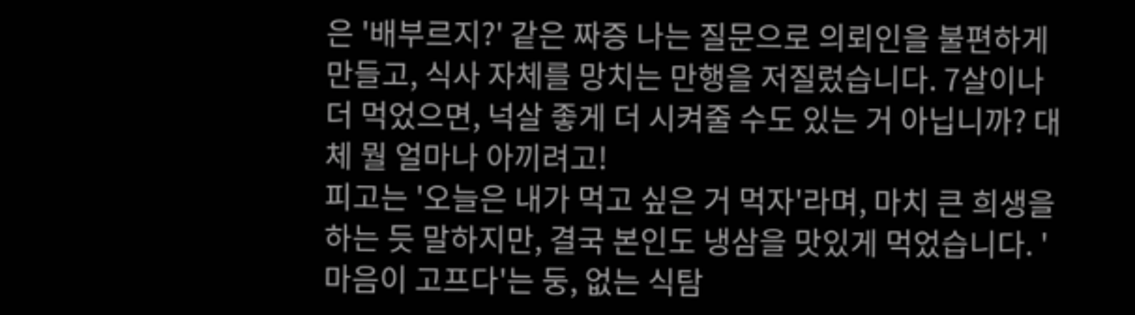은 '배부르지?' 같은 짜증 나는 질문으로 의뢰인을 불편하게 만들고, 식사 자체를 망치는 만행을 저질렀습니다. 7살이나 더 먹었으면, 넉살 좋게 더 시켜줄 수도 있는 거 아닙니까? 대체 뭘 얼마나 아끼려고!
피고는 '오늘은 내가 먹고 싶은 거 먹자'라며, 마치 큰 희생을 하는 듯 말하지만, 결국 본인도 냉삼을 맛있게 먹었습니다. '마음이 고프다'는 둥, 없는 식탐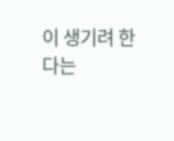이 생기려 한다는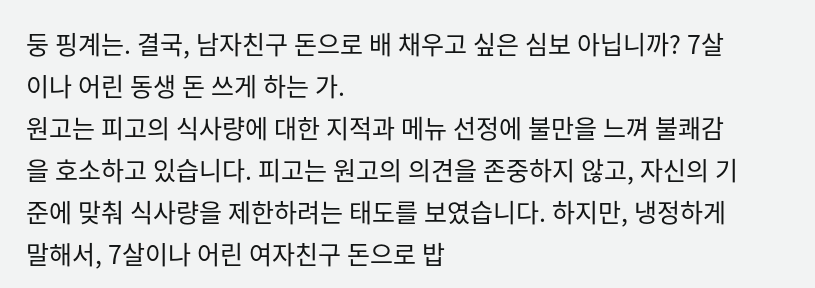둥 핑계는. 결국, 남자친구 돈으로 배 채우고 싶은 심보 아닙니까? 7살이나 어린 동생 돈 쓰게 하는 가.
원고는 피고의 식사량에 대한 지적과 메뉴 선정에 불만을 느껴 불쾌감을 호소하고 있습니다. 피고는 원고의 의견을 존중하지 않고, 자신의 기준에 맞춰 식사량을 제한하려는 태도를 보였습니다. 하지만, 냉정하게 말해서, 7살이나 어린 여자친구 돈으로 밥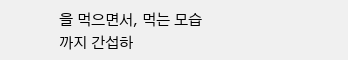을 먹으면서, 먹는 모습까지 간섭하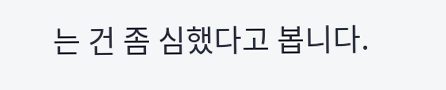는 건 좀 심했다고 봅니다.